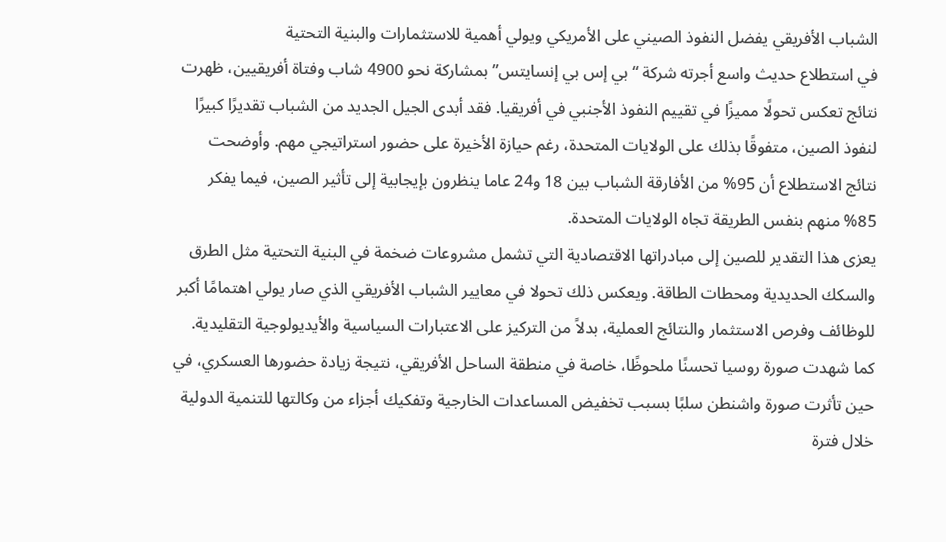الشباب الأفريقي يفضل النفوذ الصيني على الأمريكي ويولي أهمية للاستثمارات والبنية التحتية
في استطلاع حديث واسع أجرته شركة “بي إس بي إنسايتس” بمشاركة نحو 4900 شاب وفتاة أفريقيين، ظهرت نتائج تعكس تحولًا مميزًا في تقييم النفوذ الأجنبي في أفريقيا. فقد أبدى الجيل الجديد من الشباب تقديرًا كبيرًا لنفوذ الصين، متفوقًا بذلك على الولايات المتحدة، رغم حيازة الأخيرة على حضور استراتيجي مهم. وأوضحت نتائج الاستطلاع أن 95% من الأفارقة الشباب بين 18 و24 عاما ينظرون بإيجابية إلى تأثير الصين، فيما يفكر 85% منهم بنفس الطريقة تجاه الولايات المتحدة.
يعزى هذا التقدير للصين إلى مبادراتها الاقتصادية التي تشمل مشروعات ضخمة في البنية التحتية مثل الطرق والسكك الحديدية ومحطات الطاقة. ويعكس ذلك تحولا في معايير الشباب الأفريقي الذي صار يولي اهتمامًا أكبر للوظائف وفرص الاستثمار والنتائج العملية، بدلاً من التركيز على الاعتبارات السياسية والأيديولوجية التقليدية.
كما شهدت صورة روسيا تحسنًا ملحوظًا، خاصة في منطقة الساحل الأفريقي، نتيجة زيادة حضورها العسكري، في حين تأثرت صورة واشنطن سلبًا بسبب تخفيض المساعدات الخارجية وتفكيك أجزاء من وكالتها للتنمية الدولية خلال فترة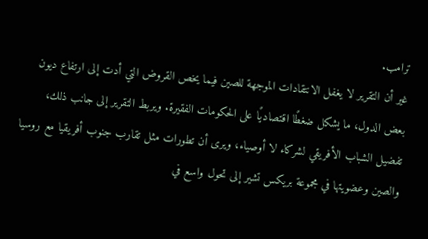ترامب.
غير أن التقرير لا يغفل الانتقادات الموجهة للصين فيما يخص القروض التي أدت إلى ارتفاع ديون بعض الدول، ما يشكل ضغطًا اقتصاديًا على الحكومات الفقيرة. ويربط التقرير إلى جانب ذلك، تفضيل الشباب الأفريقي لشركاء لا أوصياء، ويرى أن تطورات مثل تقارب جنوب أفريقيا مع روسيا والصين وعضويتها في مجموعة بريكس تشير إلى تحول واسع في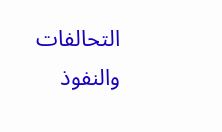التحالفات والنفوذ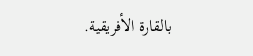بالقارة الأفريقية.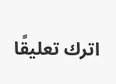اترك تعليقًا